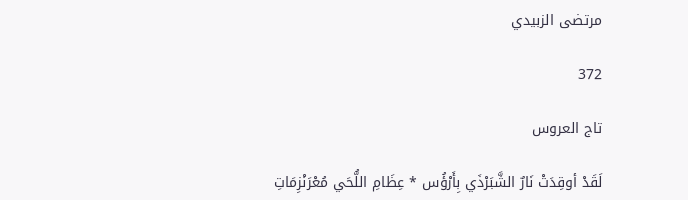مرتضى الزبيدي

372

تاج العروس

لَقَدْ أوقِدَتْ نَارٌ الشَّبَرْذَي بِأَرْؤُس * عِظَامِ اللُّحَي مُعْرَنْزِمَاتِ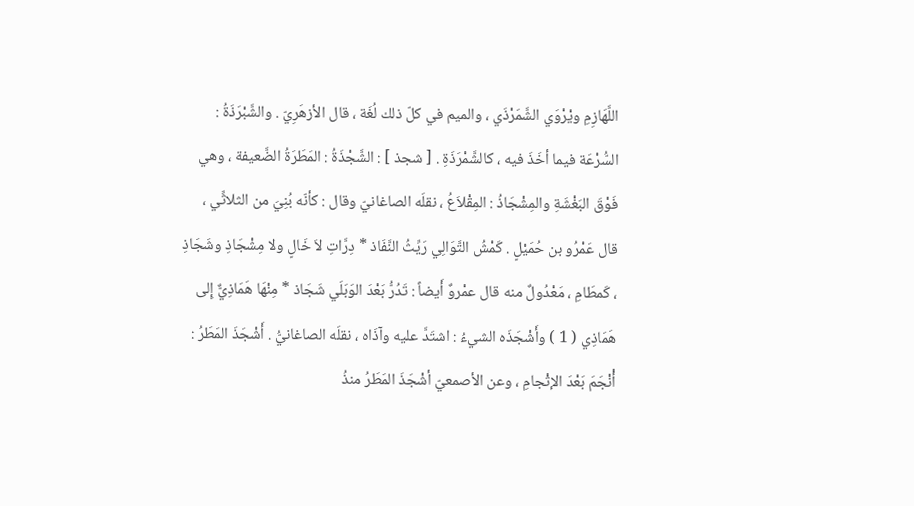اللَّهَازِمِ ويْرْوَي الشَّمَرْذَي ، والميم في كلّ ذلك لُغَة ، قال الأزهَرِيّ . والشَّبْرَذَةُ : السُّرْعَة فيما أخَذَ فيه ، كالشَّمْرَذَةِ . [ شجذ ] : الشَّجْذَةُ : المَطَرَةُ الضَّعيفة ، وهي فَوْقَ البَغْشَةِ والمِشْجَاذُ : المِقْلاَعُ ، نقلَه الصاغانيّ وقال : كأنّه بُنِيَ من الثلاثِّي ، قال عَمْرُو بن حُمَيْلٍ . كَمْشُ التَّوَالِي رَيِّثُ النَّفَاذ * دِرَّاتِ لاَ خَالٍ ولا مِشْجَاذِ وشَجَاذِ ، كَمطَامِ ، مَعْدُولٌ منه قال عمْروٌ أَيضاً : تَدُرُّ بَعْدَ الوَبَلَي شَجَاذ * مِنْهَا هَمَاذِيٌّ إِلى هَمَاذِي ( 1 ) وأَشْجَذَه الشيءُ : اشتَدَّ عليه وآذَاه ، نقلَه الصاغانيُّ . أَشْجَذَ المَطَرُ : أْنْجَمَ بَعْدَ الإثْجامِ ، وعن الأصمعيّ أشْجَذَ المَطَرُ منذُ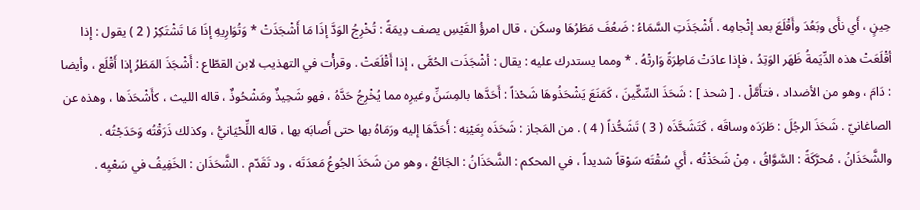حِينٍ ، أَي نأَى وبَعُدَ وأَقْلَعَ بعد إثْجامِه . أَشْجَذَتِ السَّمَاءُ : ضَعُفَ مَطَرُهَا وسكَن ، قال امرؤُ القَيْسِ يصف دِيمَةً : تُخْرِجُ الوَدَّ إذَا مَا أَشْجَذَتْ * وَتُوَارِيهِ إذَا مَا تَشْتَكِرْ ( 2 ) يقول : إذا أقْلَعَتْ هذه الدِّيَمةُ ظَهَر الوَتِدُ ، فإذا عادَتْ مَاطِرَةً وَارتْهُ . * ومما يستدرك عليه : يقال : أشْجَذَت الحُمَّى ، إذا أَقْلَعَتْ . وقرأْت في التهذيب لابن القطّاع : أَشْجَذَ المَطَرُ إذا أَقْلَع ، وأيضا : دَامَ ، وهو من الأضداد ، فتأَمَّلْ . [ شحذ ] : شَحَذَ السِّكِّينَ ، كَمَنَعَ يَشْحَذُوهَا شَحْذاً : أَحَدَّها بالمِسَنِّ وغيرِه مما يُخْرِجُ حَدَّهُ ، فهو شَحِيذٌ ومَشْحُوذٌ ، قاله الليث ، كأَشْحَذَها ، وهذه عن الصاغانيّ . شَحَذَ الرجُلَ : طَرَدَه وساقَه ، كَتَشَحَّذَه ( 3 ) تَشَحُّذاً ( 4 ) . من المَجاز : شَحَذَه بِعَيْنِه : أَحَدَّهَا إليه ورَمَاهُ بها حتى أَصابَه بها ، قاله اللِّحْيَانيُّ ، وكذلك ذَرَقْتُه وَحَدَجْتُه . والشَّحَذَانُ ، مُحرَّكَةً : السَّوَّاقُ ، مِنْ شَحَذْتُه ، أَي سُقْتَه سَوْقاً شديداً ، في المحكم : الشَّحَذَانُ : الجَائعُ ، وهو من شَحَذَ الجُوعُ مَعدَتَه ، ود تَقَدّم . الشَّحَذَان : الخَفِيفُ في سَعْيِه .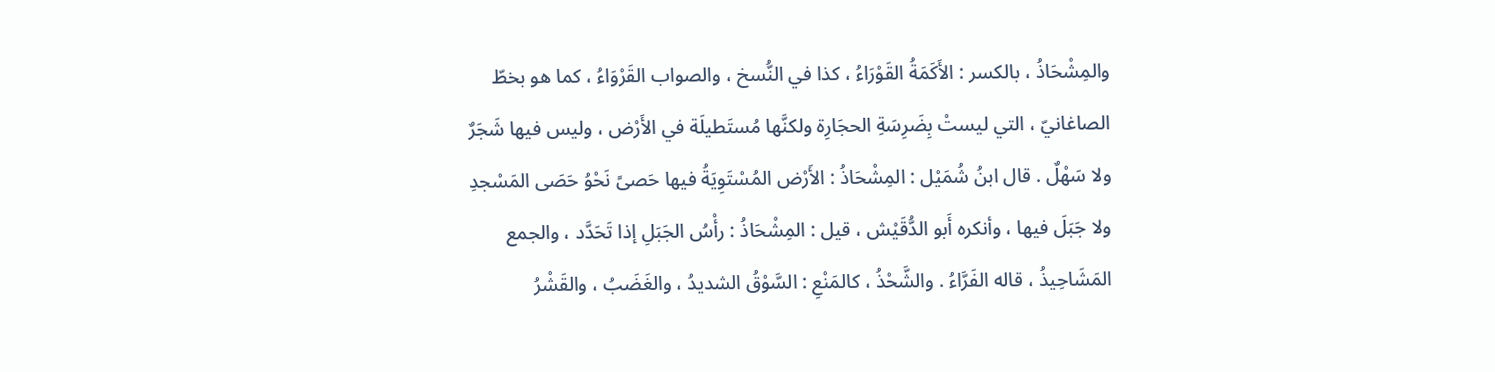والمِشْحَاذُ ، بالكسر : الأَكَمَةُ القَوْرَاءُ ، كذا في النُّسخ ، والصواب القَرْوَاءُ ، كما هو بخطّ الصاغانيّ ، التي ليستْ بِضَرِسَةِ الحجَارِة ولكنَّها مُستَطيلَة في الأَرْض ، وليس فيها شَجَرٌ ولا سَهْلٌ . قال ابنُ شُمَيْل : المِشْحَاذُ : الأَرْض المُسْتَوِيَةُ فيها حَصىً نَحْوُ حَصَى المَسْجدِ ولا جَبَلَ فيها ، وأنكره أَبو الدُّقَيْش ، قيل : المِشْحَاذُ : رأْسُ الجَبَلِ إذا تَحَدَّد ، والجمع المَشَاحِيذُ ، قاله الفَرَّاءُ . والشَّحْذُ ، كالمَنْعِ : السَّوْقُ الشديدُ ، والغَضَبُ ، والقَشْرُ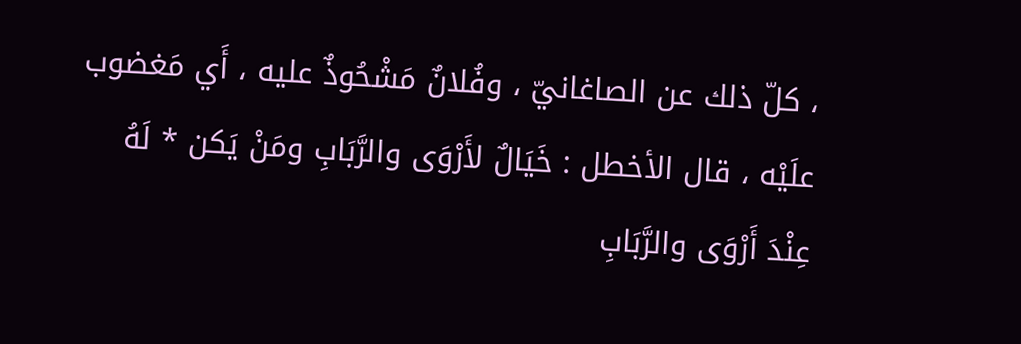، كلّ ذلك عن الصاغانيّ ، وفُلانٌ مَشْحُوذٌ عليه ، أَي مَغضوب علَيْه ، قال الأخطل : خَيَالٌ لأَرْوَى والرَّبَابِ ومَنْ يَكن * لَهُ عِنْدَ أَرْوَى والرَّبَابِ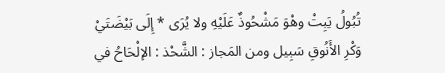تُبُولُ يَبِتْ وهْوَ مَشْحُوذٌ عَلَيْهِ ولا يُرَى * إِلَى بَيْضَتَيْ وَكْرِ الأَنُوقِ سَبِيل ومن المَجاز : الشَّحْذ : الإلْحَاحُ في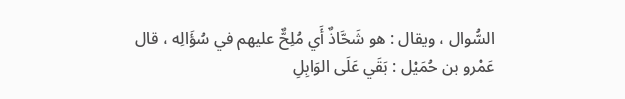السُّوال ، ويقال : هو شَحَّاذٌ أَي مُلِحٌّ عليهم في سُؤَالِه ، قال عَمْرو بن حُمَيْل : بَقَي عَلَى الوَابِلِ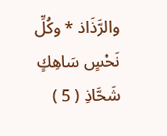والرَّذَاذ * وكُلِّ نَحْسٍ سَاهِكٍ شَحَّاذِ ( 5 )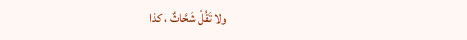ولا تَقُلْ شَحَّاثٌ ، كذا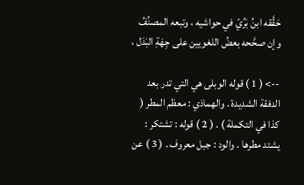حَقَّقه ابنُ بَرِّيّ في حواشيه ، وتبعه المصنِّفُ وإن صحَّحه بعضُ اللغويين على جِهَةِ البَدَل ،

--> ( 1 ) قوله الوبلى هي التي تدر بعد الدفقة الشديدة . والهماذي : معظم المطر ( كذا في التكملة ) . ( 2 ) قوله : تشتكر : يشتد مطرها . والود : جبل معروف . ( 3 ) عن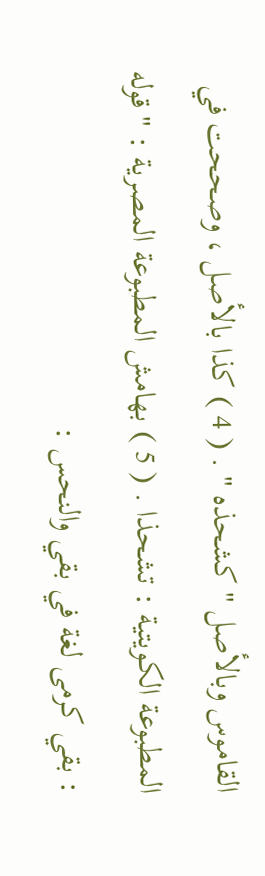القاموس وبالأصل " كشحذه " . ( 4 ) كذا بالأصل ، وصححت في المطبوعة الكويتية : تشحذا . ( 5 ) بهامش المطبوعة المصرية : " قوله : بقي كرمى لغة في بقي والنحس :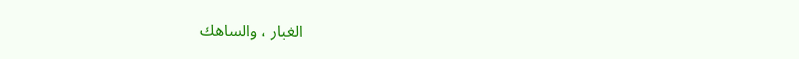الغبار ، والساهك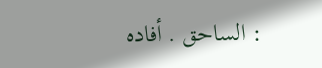: الساحق . أفاده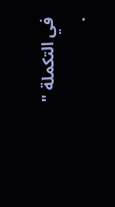في التكملة " .